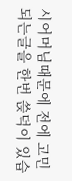시어머님때문에 전에 고민되는글을 한번 쓵덕이 있습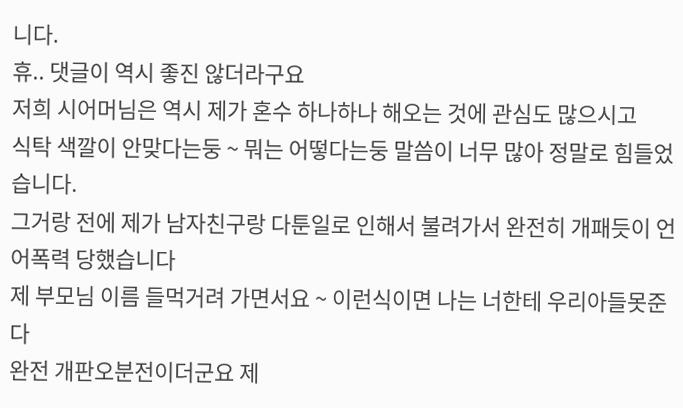니다.
휴.. 댓글이 역시 좋진 않더라구요
저희 시어머님은 역시 제가 혼수 하나하나 해오는 것에 관심도 많으시고
식탁 색깔이 안맞다는둥 ~ 뭐는 어떻다는둥 말씀이 너무 많아 정말로 힘들었습니다.
그거랑 전에 제가 남자친구랑 다툰일로 인해서 불려가서 완전히 개패듯이 언어폭력 당했습니다
제 부모님 이름 들먹거려 가면서요 ~ 이런식이면 나는 너한테 우리아들못준다
완전 개판오분전이더군요 제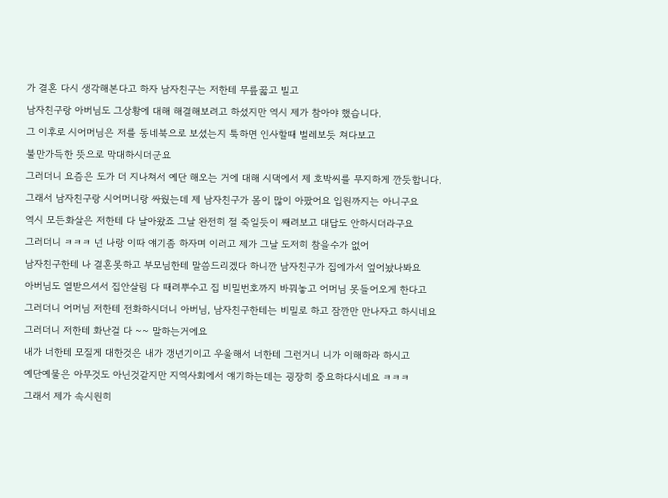가 결혼 다시 생각해본다고 하자 남자친구는 저한테 무릎꿇고 빌고
남자친구랑 아버님도 그상황에 대해 해결해보려고 하셨지만 역시 제가 참아야 했습니다.
그 이후로 시어머님은 저를 동네북으로 보셨는지 툭하면 인사할때 벌레보듯 쳐다보고
불만가득한 뜻으로 막대하시더군요
그러더니 요즘은 도가 더 지나쳐서 예단 해오는 거에 대해 시댁에서 제 호박씨를 무지하게 깐듯합니다.
그래서 남자친구랑 시어머니랑 싸웠는데 제 남자친구가 몸이 많이 아팠어요 입원까지는 아니구요
역시 모든화살은 저한테 다 날아왔죠 그날 완전히 절 죽일듯이 째려보고 대답도 안하시더라구요
그러더니 ㅋㅋㅋ 넌 나랑 이따 얘기좀 하자며 이러고 제가 그날 도저히 참을수가 없어
남자친구한테 나 결혼못하고 부모님한테 말씀드리겠다 하니깐 남자친구가 집에가서 엎어놨나봐요
아버님도 열받으셔서 집안살림 다 때려뿌수고 집 비밀번호까지 바꿔놓고 어머님 못들어오게 한다고
그러더니 어머님 저한테 전화하시더니 아버님, 남자친구한테는 비밀로 하고 잠깐만 만나자고 하시네요
그러더니 저한테 화난걸 다 ~~ 말하는거에요
내가 너한테 모질게 대한것은 내가 갱년기이고 우울해서 너한테 그런거니 니가 이해하라 하시고
예단예물은 아무것도 아닌것같지만 지역사회에서 얘기하는데는 굉장히 중요하다시네요 ㅋㅋㅋ
그래서 제가 속시원히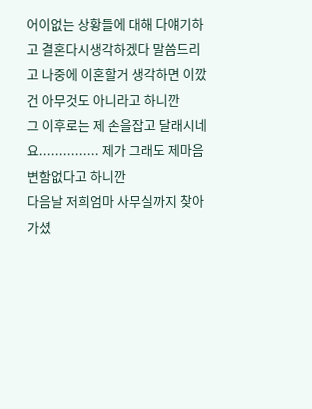어이없는 상황들에 대해 다얘기하고 결혼다시생각하겠다 말씀드리고 나중에 이혼할거 생각하면 이깠건 아무것도 아니라고 하니깐
그 이후로는 제 손을잡고 달래시네요............... 제가 그래도 제마음변함없다고 하니깐
다음날 저희엄마 사무실까지 찾아가셨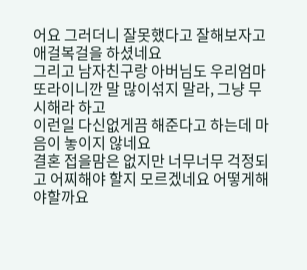어요 그러더니 잘못했다고 잘해보자고 애걸복걸을 하셨네요
그리고 남자친구랑 아버님도 우리엄마 또라이니깐 말 많이섞지 말라, 그냥 무시해라 하고
이런일 다신없게끔 해준다고 하는데 마음이 놓이지 않네요
결혼 접을맘은 없지만 너무너무 걱정되고 어찌해야 할지 모르겠네요 어떻게해야할까요